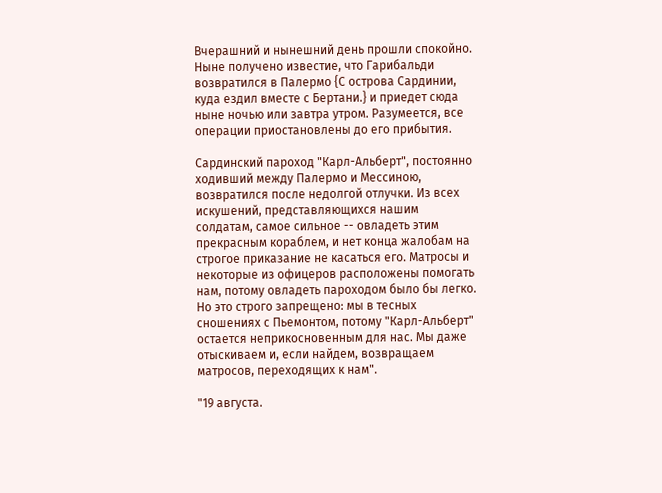Вчерашний и нынешний день прошли спокойно. Ныне получено известие, что Гарибальди возвратился в Палермо {С острова Сардинии, куда ездил вместе с Бертани.} и приедет сюда ныне ночью или завтра утром. Разумеется, все операции приостановлены до его прибытия.

Сардинский пароход "Карл-Альберт", постоянно ходивший между Палермо и Мессиною, возвратился после недолгой отлучки. Из всех искушений, представляющихся нашим солдатам, самое сильное -- овладеть этим прекрасным кораблем, и нет конца жалобам на строгое приказание не касаться его. Матросы и некоторые из офицеров расположены помогать нам, потому овладеть пароходом было бы легко. Но это строго запрещено: мы в тесных сношениях с Пьемонтом, потому "Карл-Альберт" остается неприкосновенным для нас. Мы даже отыскиваем и, если найдем, возвращаем матросов, переходящих к нам".

"19 августа.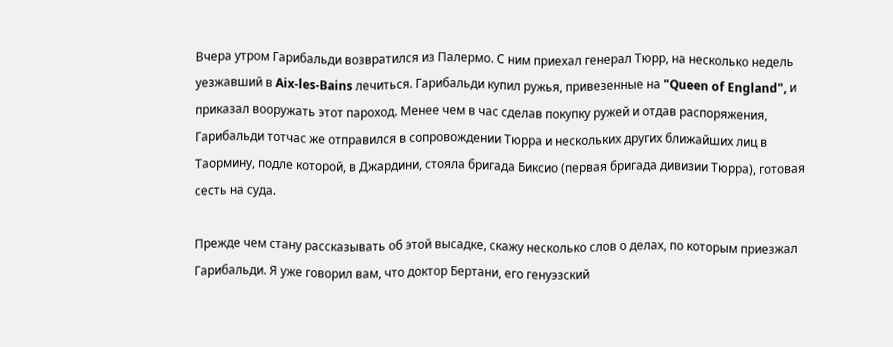Вчера утром Гарибальди возвратился из Палермо. С ним приехал генерал Тюрр, на несколько недель уезжавший в Aix-les-Bains лечиться. Гарибальди купил ружья, привезенные на "Queen of England", и приказал вооружать этот пароход. Менее чем в час сделав покупку ружей и отдав распоряжения, Гарибальди тотчас же отправился в сопровождении Тюрра и нескольких других ближайших лиц в Таормину, подле которой, в Джардини, стояла бригада Биксио (первая бригада дивизии Тюрра), готовая сесть на суда.

Прежде чем стану рассказывать об этой высадке, скажу несколько слов о делах, по которым приезжал Гарибальди. Я уже говорил вам, что доктор Бертани, его генуэзский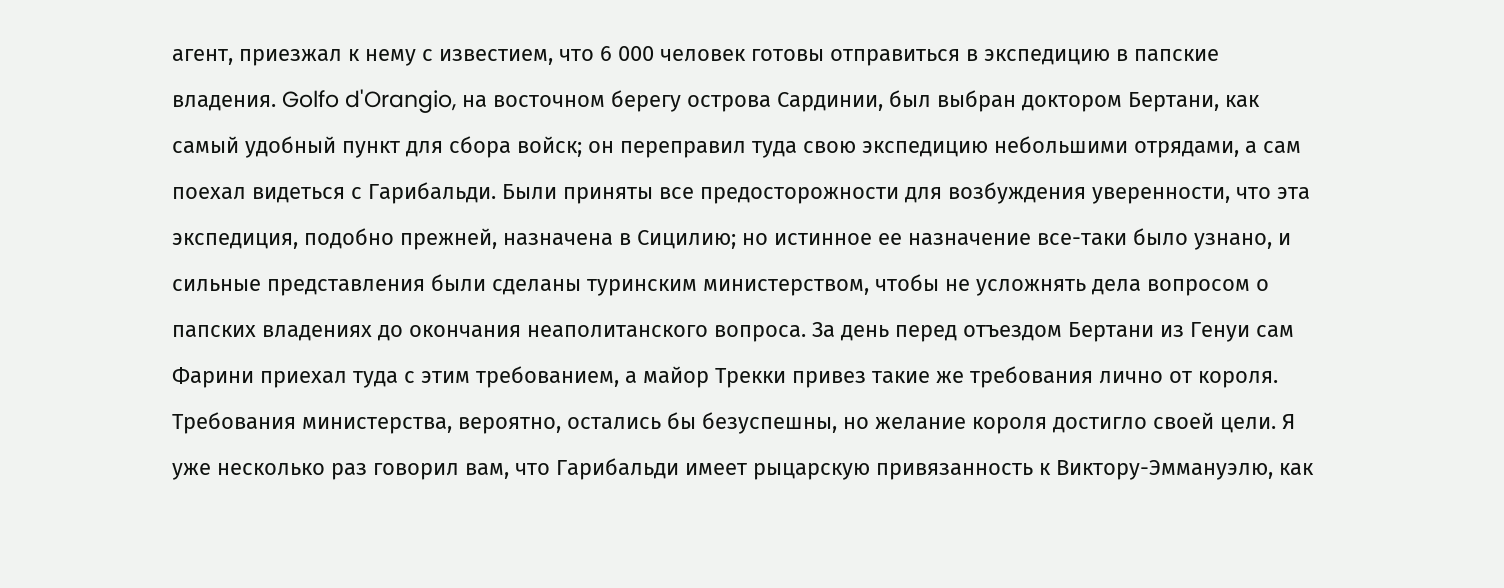агент, приезжал к нему с известием, что 6 000 человек готовы отправиться в экспедицию в папские владения. Golfo d'Orangio, на восточном берегу острова Сардинии, был выбран доктором Бертани, как самый удобный пункт для сбора войск; он переправил туда свою экспедицию небольшими отрядами, а сам поехал видеться с Гарибальди. Были приняты все предосторожности для возбуждения уверенности, что эта экспедиция, подобно прежней, назначена в Сицилию; но истинное ее назначение все-таки было узнано, и сильные представления были сделаны туринским министерством, чтобы не усложнять дела вопросом о папских владениях до окончания неаполитанского вопроса. За день перед отъездом Бертани из Генуи сам Фарини приехал туда с этим требованием, а майор Трекки привез такие же требования лично от короля. Требования министерства, вероятно, остались бы безуспешны, но желание короля достигло своей цели. Я уже несколько раз говорил вам, что Гарибальди имеет рыцарскую привязанность к Виктору-Эммануэлю, как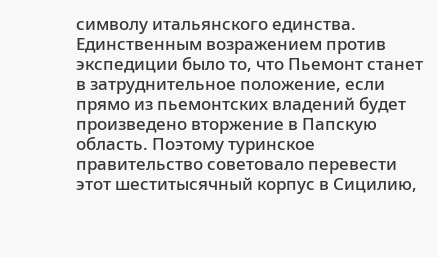символу итальянского единства. Единственным возражением против экспедиции было то, что Пьемонт станет в затруднительное положение, если прямо из пьемонтских владений будет произведено вторжение в Папскую область. Поэтому туринское правительство советовало перевести этот шеститысячный корпус в Сицилию,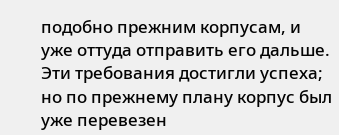подобно прежним корпусам, и уже оттуда отправить его дальше. Эти требования достигли успеха; но по прежнему плану корпус был уже перевезен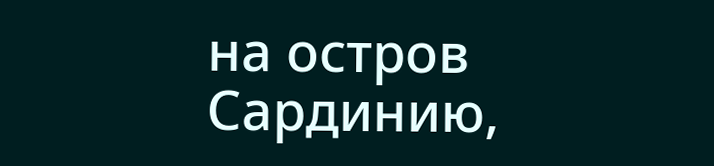на остров Сардинию,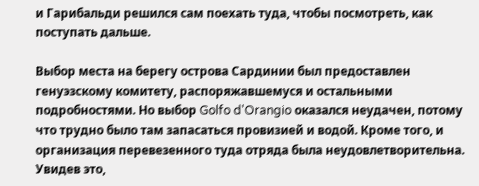и Гарибальди решился сам поехать туда, чтобы посмотреть, как поступать дальше.

Выбор места на берегу острова Сардинии был предоставлен генуэзскому комитету, распоряжавшемуся и остальными подробностями. Но выбор Golfo d'Orangio оказался неудачен, потому что трудно было там запасаться провизией и водой. Кроме того, и организация перевезенного туда отряда была неудовлетворительна. Увидев это,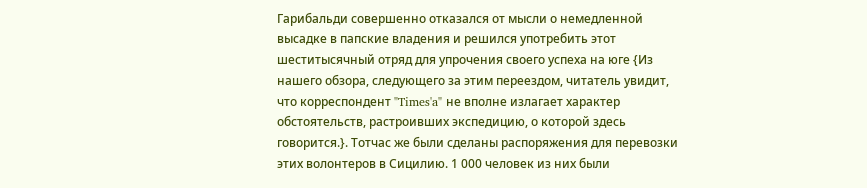Гарибальди совершенно отказался от мысли о немедленной высадке в папские владения и решился употребить этот шеститысячный отряд для упрочения своего успеха на юге {Из нашего обзора, следующего за этим переездом, читатель увидит, что корреспондент "Times'a" не вполне излагает характер обстоятельств, растроивших экспедицию, о которой здесь говорится.}. Тотчас же были сделаны распоряжения для перевозки этих волонтеров в Сицилию. 1 000 человек из них были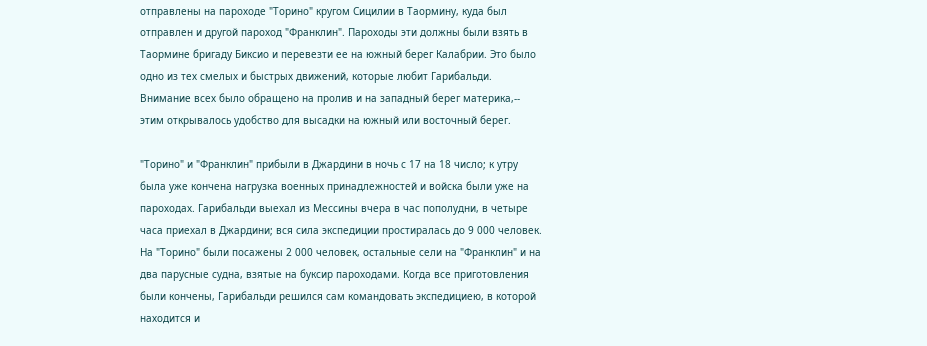отправлены на пароходе "Торино" кругом Сицилии в Таормину, куда был отправлен и другой пароход "Франклин". Пароходы эти должны были взять в Таормине бригаду Биксио и перевезти ее на южный берег Калабрии. Это было одно из тех смелых и быстрых движений, которые любит Гарибальди. Внимание всех было обращено на пролив и на западный берег материка,-- этим открывалось удобство для высадки на южный или восточный берег.

"Торино" и "Франклин" прибыли в Джардини в ночь с 17 на 18 число; к утру была уже кончена нагрузка военных принадлежностей и войска были уже на пароходах. Гарибальди выехал из Мессины вчера в час пополудни, в четыре часа приехал в Джардини; вся сила экспедиции простиралась до 9 000 человек. На "Торино" были посажены 2 000 человек, остальные сели на "Франклин" и на два парусные судна, взятые на буксир пароходами. Когда все приготовления были кончены, Гарибальди решился сам командовать экспедициею, в которой находится и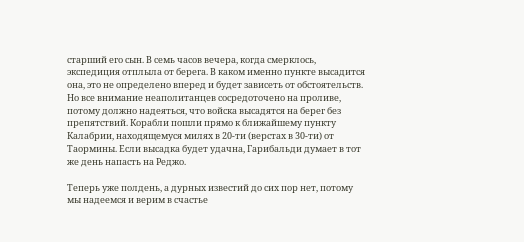старший его сын. В семь часов вечера, когда смерклось, экспедиция отплыла от берега. В каком именно пункте высадится она, это не определено вперед и будет зависеть от обстоятельств. Но все внимание неаполитанцев сосредоточено на проливе, потому должно надеяться, что войска высадятся на берег без препятствий. Корабли пошли прямо к ближайшему пункту Калабрии, находящемуся милях в 20-ти (верстах в 30-ти) от Таормины. Если высадка будет удачна, Гарибальди думает в тот же день напасть на Реджо.

Теперь уже полдень, а дурных известий до сих пор нет, потому мы надеемся и верим в счастье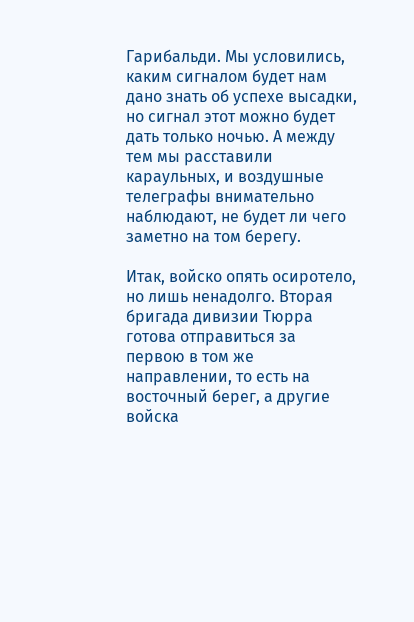Гарибальди. Мы условились, каким сигналом будет нам дано знать об успехе высадки, но сигнал этот можно будет дать только ночью. А между тем мы расставили караульных, и воздушные телеграфы внимательно наблюдают, не будет ли чего заметно на том берегу.

Итак, войско опять осиротело, но лишь ненадолго. Вторая бригада дивизии Тюрра готова отправиться за первою в том же направлении, то есть на восточный берег, а другие войска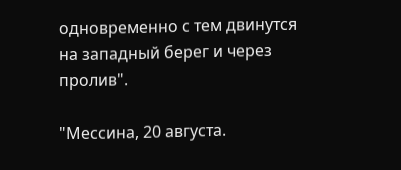одновременно с тем двинутся на западный берег и через пролив".

"Мессина, 20 августа.